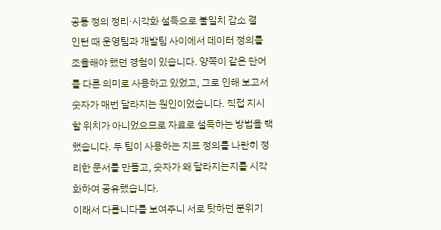공통 정의 정리·시각화 설득으로 불일치 감소 결
인턴 때 운영팀과 개발팀 사이에서 데이터 정의를 조율해야 했던 경험이 있습니다. 양쪽이 같은 단어를 다른 의미로 사용하고 있었고, 그로 인해 보고서 숫자가 매번 달라지는 원인이었습니다. 직접 지시할 위치가 아니었으므로 자료로 설득하는 방법을 택했습니다. 두 팀이 사용하는 지표 정의를 나란히 정리한 문서를 만들고, 숫자가 왜 달라지는지를 시각화하여 공유했습니다.
이래서 다릅니다를 보여주니 서로 탓하던 분위기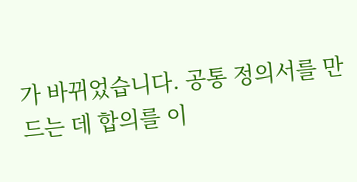가 바뀌었습니다. 공통 정의서를 만드는 데 합의를 이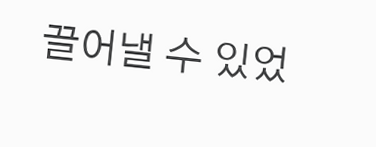끌어낼 수 있었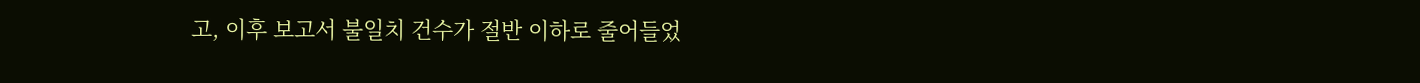고, 이후 보고서 불일치 건수가 절반 이하로 줄어들었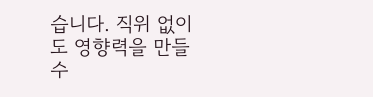습니다. 직위 없이도 영향력을 만들 수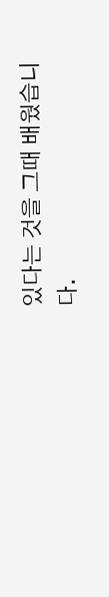있다는 것을 그때 배웠습니다.